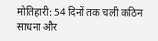मोतिहारी: 54 दिनों तक चली कठिन साधना और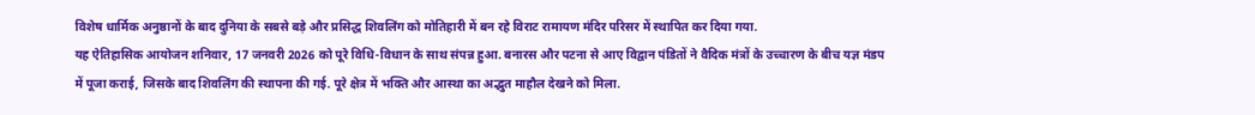विशेष धार्मिक अनुष्ठानों के बाद दुनिया के सबसे बड़े और प्रसिद्ध शिवलिंग को मोतिहारी में बन रहे विराट रामायण मंदिर परिसर में स्थापित कर दिया गया.
यह ऐतिहासिक आयोजन शनिवार, 17 जनवरी 2026 को पूरे विधि-विधान के साथ संपन्न हुआ. बनारस और पटना से आए विद्वान पंडितों ने वैदिक मंत्रों के उच्चारण के बीच यज्ञ मंडप में पूजा कराई, जिसके बाद शिवलिंग की स्थापना की गई. पूरे क्षेत्र में भक्ति और आस्था का अद्भुत माहौल देखने को मिला.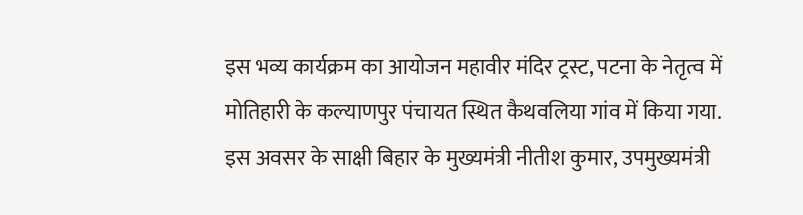इस भव्य कार्यक्रम का आयोजन महावीर मंदिर ट्रस्ट, पटना के नेतृत्व में मोतिहारी के कल्याणपुर पंचायत स्थित कैथवलिया गांव में किया गया. इस अवसर के साक्षी बिहार के मुख्यमंत्री नीतीश कुमार, उपमुख्यमंत्री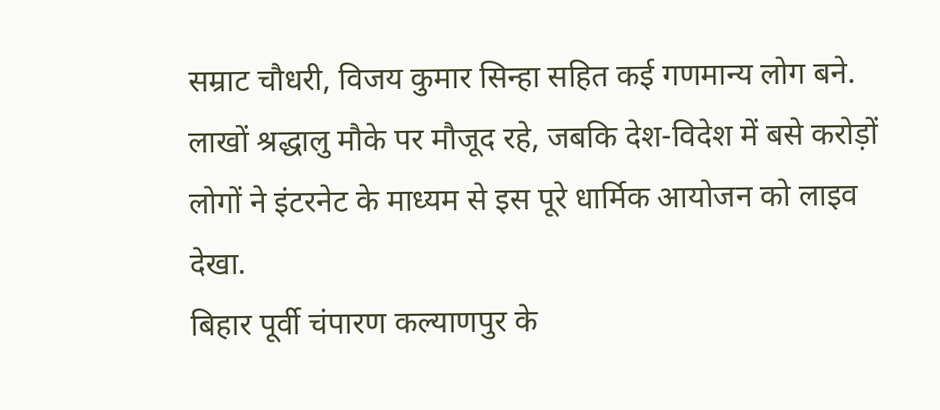सम्राट चौधरी, विजय कुमार सिन्हा सहित कई गणमान्य लोग बने. लाखों श्रद्धालु मौके पर मौजूद रहे, जबकि देश-विदेश में बसे करोड़ों लोगों ने इंटरनेट के माध्यम से इस पूरे धार्मिक आयोजन को लाइव देखा.
बिहार पूर्वी चंपारण कल्याणपुर के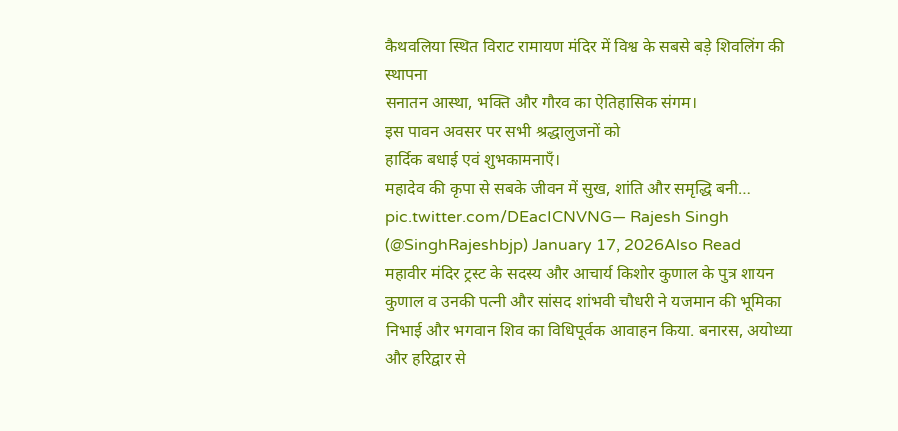कैथवलिया स्थित विराट रामायण मंदिर में विश्व के सबसे बड़े शिवलिंग की स्थापना
सनातन आस्था, भक्ति और गौरव का ऐतिहासिक संगम।
इस पावन अवसर पर सभी श्रद्धालुजनों को
हार्दिक बधाई एवं शुभकामनाएँ।
महादेव की कृपा से सबके जीवन में सुख, शांति और समृद्धि बनी… pic.twitter.com/DEacICNVNG— Rajesh Singh (@SinghRajeshbjp) January 17, 2026Also Read
महावीर मंदिर ट्रस्ट के सदस्य और आचार्य किशोर कुणाल के पुत्र शायन कुणाल व उनकी पत्नी और सांसद शांभवी चौधरी ने यजमान की भूमिका निभाई और भगवान शिव का विधिपूर्वक आवाहन किया. बनारस, अयोध्या और हरिद्वार से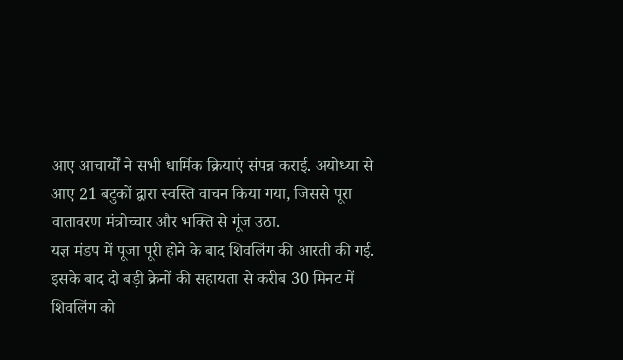आए आचार्यों ने सभी धार्मिक क्रियाएं संपन्न कराई. अयोध्या से आए 21 बटुकों द्वारा स्वस्ति वाचन किया गया, जिससे पूरा वातावरण मंत्रोच्चार और भक्ति से गूंज उठा.
यज्ञ मंडप में पूजा पूरी होने के बाद शिवलिंग की आरती की गई. इसके बाद दो बड़ी क्रेनों की सहायता से करीब 30 मिनट में शिवलिंग को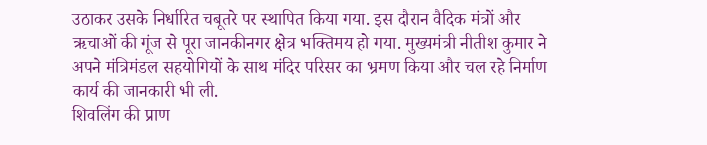उठाकर उसके निर्धारित चबूतरे पर स्थापित किया गया. इस दौरान वैदिक मंत्रों और ऋचाओं की गूंज से पूरा जानकीनगर क्षेत्र भक्तिमय हो गया. मुख्यमंत्री नीतीश कुमार ने अपने मंत्रिमंडल सहयोगियों के साथ मंदिर परिसर का भ्रमण किया और चल रहे निर्माण कार्य की जानकारी भी ली.
शिवलिंग की प्राण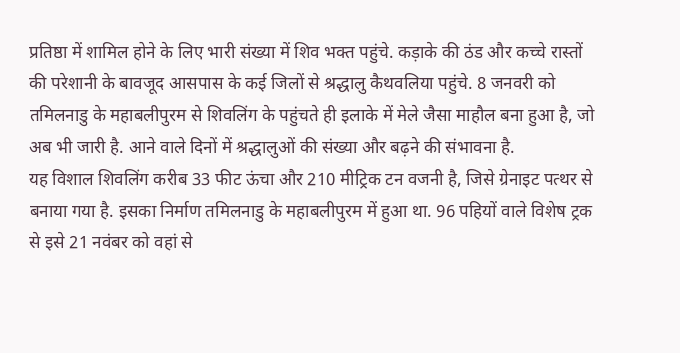प्रतिष्ठा में शामिल होने के लिए भारी संख्या में शिव भक्त पहुंचे. कड़ाके की ठंड और कच्चे रास्तों की परेशानी के बावजूद आसपास के कई जिलों से श्रद्धालु कैथवलिया पहुंचे. 8 जनवरी को तमिलनाडु के महाबलीपुरम से शिवलिंग के पहुंचते ही इलाके में मेले जैसा माहौल बना हुआ है, जो अब भी जारी है. आने वाले दिनों में श्रद्धालुओं की संख्या और बढ़ने की संभावना है.
यह विशाल शिवलिंग करीब 33 फीट ऊंचा और 210 मीट्रिक टन वजनी है, जिसे ग्रेनाइट पत्थर से बनाया गया है. इसका निर्माण तमिलनाडु के महाबलीपुरम में हुआ था. 96 पहियों वाले विशेष ट्रक से इसे 21 नवंबर को वहां से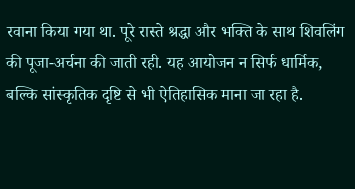रवाना किया गया था. पूरे रास्ते श्रद्धा और भक्ति के साथ शिवलिंग की पूजा-अर्चना की जाती रही. यह आयोजन न सिर्फ धार्मिक, बल्कि सांस्कृतिक दृष्टि से भी ऐतिहासिक माना जा रहा है.